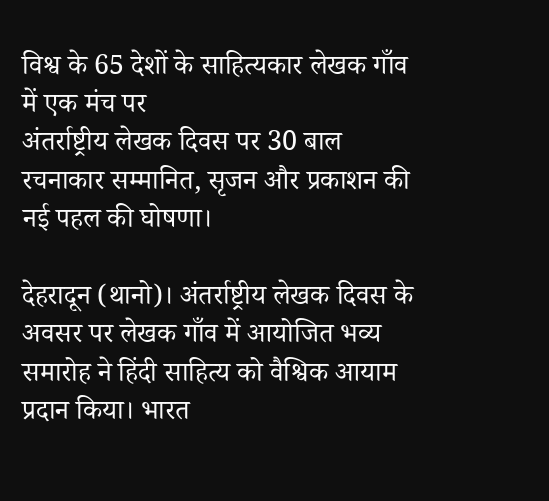विश्व के 65 देशों के साहित्यकार लेखक गाँव में एक मंच पर
अंतर्राष्ट्रीय लेखक दिवस पर 30 बाल रचनाकार सम्मानित, सृजन और प्रकाशन की नई पहल की घोषणा।

देहरादून (थानो)। अंतर्राष्ट्रीय लेखक दिवस के अवसर पर लेखक गाँव में आयोजित भव्य समारोह ने हिंदी साहित्य को वैश्विक आयाम प्रदान किया। भारत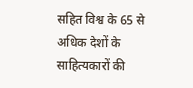सहित विश्व के 65 से अधिक देशों के साहित्यकारों की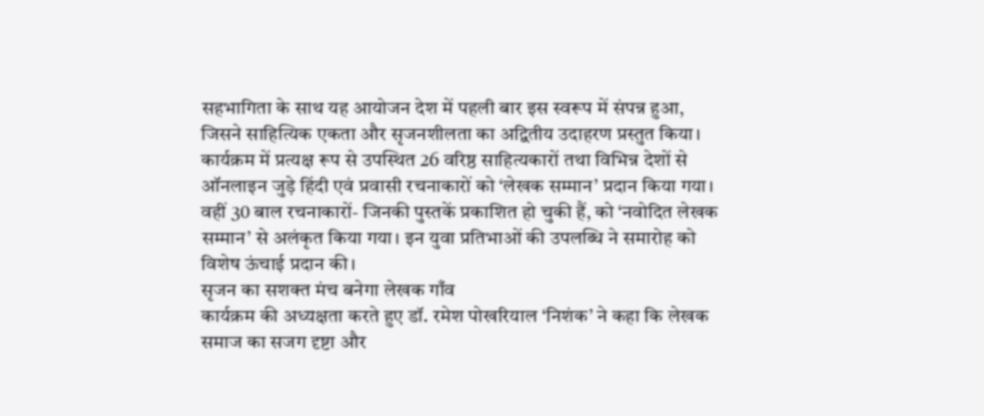सहभागिता के साथ यह आयोजन देश में पहली बार इस स्वरूप में संपन्न हुआ, जिसने साहित्यिक एकता और सृजनशीलता का अद्वितीय उदाहरण प्रस्तुत किया।
कार्यक्रम में प्रत्यक्ष रूप से उपस्थित 26 वरिष्ठ साहित्यकारों तथा विभिन्न देशों से ऑनलाइन जुड़े हिंदी एवं प्रवासी रचनाकारों को ‘लेखक सम्मान’ प्रदान किया गया। वहीं 30 बाल रचनाकारों- जिनकी पुस्तकें प्रकाशित हो चुकी हैं, को ‘नवोदित लेखक सम्मान’ से अलंकृत किया गया। इन युवा प्रतिभाओं की उपलब्धि ने समारोह को विशेष ऊंचाई प्रदान की।
सृजन का सशक्त मंच बनेगा लेखक गाँव
कार्यक्रम की अध्यक्षता करते हुए डॉ. रमेश पोखरियाल ‘निशंक’ ने कहा कि लेखक समाज का सजग दृष्टा और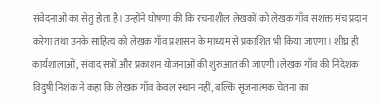संवेदनाओं का सेतु होता है। उन्होंने घोषणा की कि रचनाशील लेखकों को लेखक गाँव सशक्त मंच प्रदान करेगा तथा उनके साहित्य को लेखक गाँव प्रशासन के माध्यम से प्रकाशित भी किया जाएगा। शीघ्र ही कार्यशालाओं, संवाद सत्रों और प्रकाशन योजनाओं की शुरुआत की जाएगी।लेखक गाँव की निदेशक विदुषी निशंक ने कहा कि लेखक गाँव केवल स्थान नहीं, बल्कि सृजनात्मक चेतना का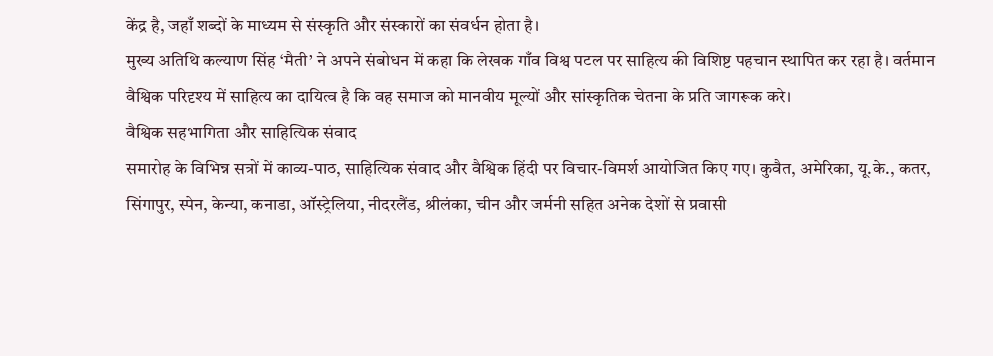केंद्र है, जहाँ शब्दों के माध्यम से संस्कृति और संस्कारों का संवर्धन होता है।
मुख्य अतिथि कल्याण सिंह ‘मैती’ ने अपने संबोधन में कहा कि लेखक गाँव विश्व पटल पर साहित्य की विशिष्ट पहचान स्थापित कर रहा है। वर्तमान वैश्विक परिदृश्य में साहित्य का दायित्व है कि वह समाज को मानवीय मूल्यों और सांस्कृतिक चेतना के प्रति जागरूक करे।
वैश्विक सहभागिता और साहित्यिक संवाद
समारोह के विभिन्न सत्रों में काव्य-पाठ, साहित्यिक संवाद और वैश्विक हिंदी पर विचार-विमर्श आयोजित किए गए। कुवैत, अमेरिका, यू.के., कतर, सिंगापुर, स्पेन, केन्या, कनाडा, ऑस्ट्रेलिया, नीदरलैंड, श्रीलंका, चीन और जर्मनी सहित अनेक देशों से प्रवासी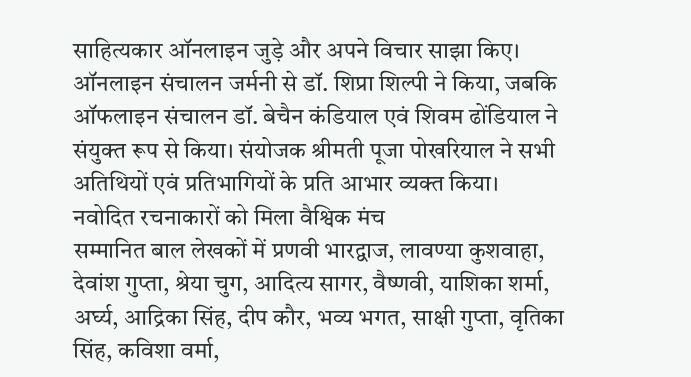साहित्यकार ऑनलाइन जुड़े और अपने विचार साझा किए।
ऑनलाइन संचालन जर्मनी से डॉ. शिप्रा शिल्पी ने किया, जबकि ऑफलाइन संचालन डॉ. बेचैन कंडियाल एवं शिवम ढोंडियाल ने संयुक्त रूप से किया। संयोजक श्रीमती पूजा पोखरियाल ने सभी अतिथियों एवं प्रतिभागियों के प्रति आभार व्यक्त किया।
नवोदित रचनाकारों को मिला वैश्विक मंच
सम्मानित बाल लेखकों में प्रणवी भारद्वाज, लावण्या कुशवाहा, देवांश गुप्ता, श्रेया चुग, आदित्य सागर, वैष्णवी, याशिका शर्मा, अर्घ्य, आद्रिका सिंह, दीप कौर, भव्य भगत, साक्षी गुप्ता, वृतिका सिंह, कविशा वर्मा,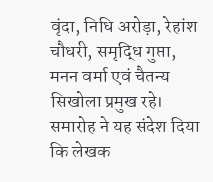वृंदा, निधि अरोड़ा, रेहांश चौधरी, समृद्धि गुप्ता, मनन वर्मा एवं चैतन्य सिखोला प्रमुख रहे।
समारोह ने यह संदेश दिया कि लेखक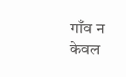गाँव न केवल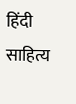हिंदी साहित्य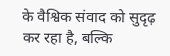के वैश्विक संवाद को सुदृढ़ कर रहा है, बल्कि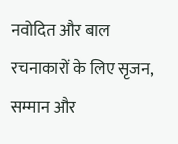नवोदित और बाल रचनाकारों के लिए सृजन, सम्मान और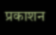प्रकाशन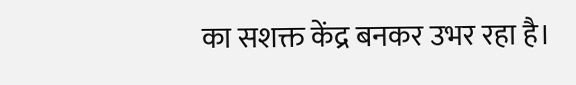का सशक्त केंद्र बनकर उभर रहा है।